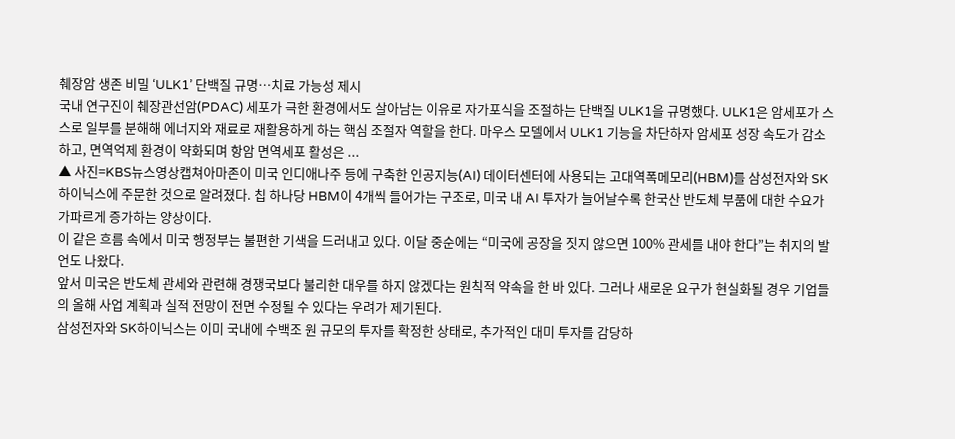췌장암 생존 비밀 ‘ULK1’ 단백질 규명…치료 가능성 제시
국내 연구진이 췌장관선암(PDAC) 세포가 극한 환경에서도 살아남는 이유로 자가포식을 조절하는 단백질 ULK1을 규명했다. ULK1은 암세포가 스스로 일부를 분해해 에너지와 재료로 재활용하게 하는 핵심 조절자 역할을 한다. 마우스 모델에서 ULK1 기능을 차단하자 암세포 성장 속도가 감소하고, 면역억제 환경이 약화되며 항암 면역세포 활성은 ...
▲ 사진=KBS뉴스영상캡쳐아마존이 미국 인디애나주 등에 구축한 인공지능(AI) 데이터센터에 사용되는 고대역폭메모리(HBM)를 삼성전자와 SK하이닉스에 주문한 것으로 알려졌다. 칩 하나당 HBM이 4개씩 들어가는 구조로, 미국 내 AI 투자가 늘어날수록 한국산 반도체 부품에 대한 수요가 가파르게 증가하는 양상이다.
이 같은 흐름 속에서 미국 행정부는 불편한 기색을 드러내고 있다. 이달 중순에는 “미국에 공장을 짓지 않으면 100% 관세를 내야 한다”는 취지의 발언도 나왔다.
앞서 미국은 반도체 관세와 관련해 경쟁국보다 불리한 대우를 하지 않겠다는 원칙적 약속을 한 바 있다. 그러나 새로운 요구가 현실화될 경우 기업들의 올해 사업 계획과 실적 전망이 전면 수정될 수 있다는 우려가 제기된다.
삼성전자와 SK하이닉스는 이미 국내에 수백조 원 규모의 투자를 확정한 상태로, 추가적인 대미 투자를 감당하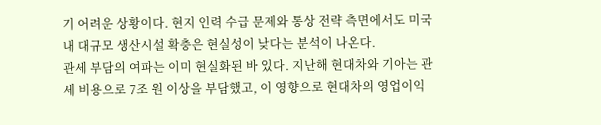기 어려운 상황이다. 현지 인력 수급 문제와 통상 전략 측면에서도 미국 내 대규모 생산시설 확충은 현실성이 낮다는 분석이 나온다.
관세 부담의 여파는 이미 현실화된 바 있다. 지난해 현대차와 기아는 관세 비용으로 7조 원 이상을 부담했고, 이 영향으로 현대차의 영업이익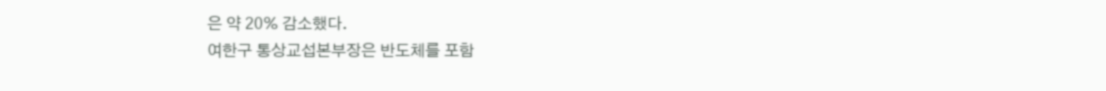은 약 20% 감소했다.
여한구 통상교섭본부장은 반도체를 포함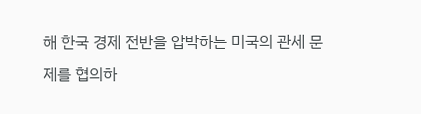해 한국 경제 전반을 압박하는 미국의 관세 문제를 협의하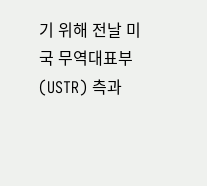기 위해 전날 미국 무역대표부(USTR) 측과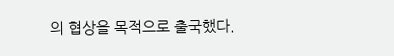의 협상을 목적으로 출국했다.